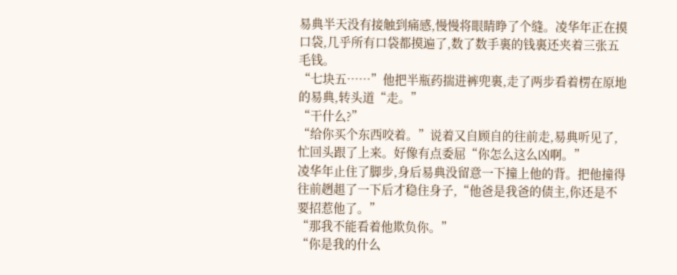易典半天没有接触到痛感,慢慢将眼睛睁了个缝。凌华年正在摸口袋,几乎所有口袋都摸遍了,数了数手裏的钱裏还夹着三张五毛钱。
“七块五……”他把半瓶药揣进裤兜裏,走了两步看着楞在原地的易典,转头道“走。”
“干什么?”
“给你买个东西咬着。”说着又自顾自的往前走,易典听见了,忙回头跟了上来。好像有点委屈“你怎么这么凶啊。”
凌华年止住了脚步,身后易典没留意一下撞上他的背。把他撞得往前趔趄了一下后才稳住身子,“他爸是我爸的债主,你还是不要招惹他了。”
“那我不能看着他欺负你。”
“你是我的什么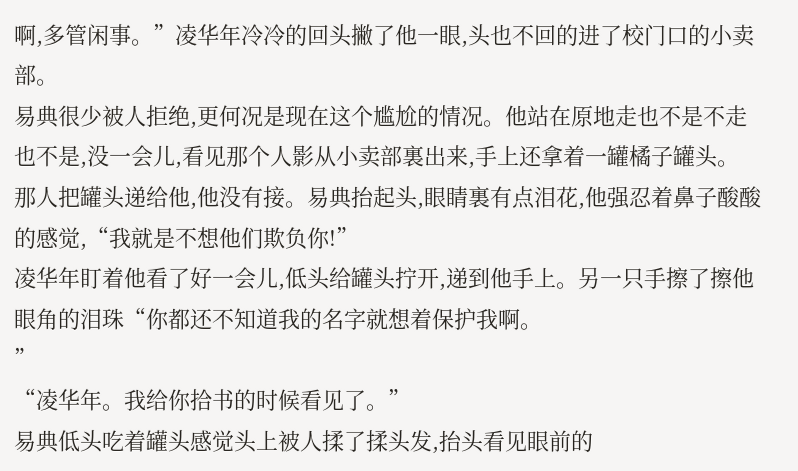啊,多管闲事。”凌华年冷冷的回头撇了他一眼,头也不回的进了校门口的小卖部。
易典很少被人拒绝,更何况是现在这个尴尬的情况。他站在原地走也不是不走也不是,没一会儿,看见那个人影从小卖部裏出来,手上还拿着一罐橘子罐头。
那人把罐头递给他,他没有接。易典抬起头,眼睛裏有点泪花,他强忍着鼻子酸酸的感觉,“我就是不想他们欺负你!”
凌华年盯着他看了好一会儿,低头给罐头拧开,递到他手上。另一只手擦了擦他眼角的泪珠“你都还不知道我的名字就想着保护我啊。
”
“凌华年。我给你拾书的时候看见了。”
易典低头吃着罐头感觉头上被人揉了揉头发,抬头看见眼前的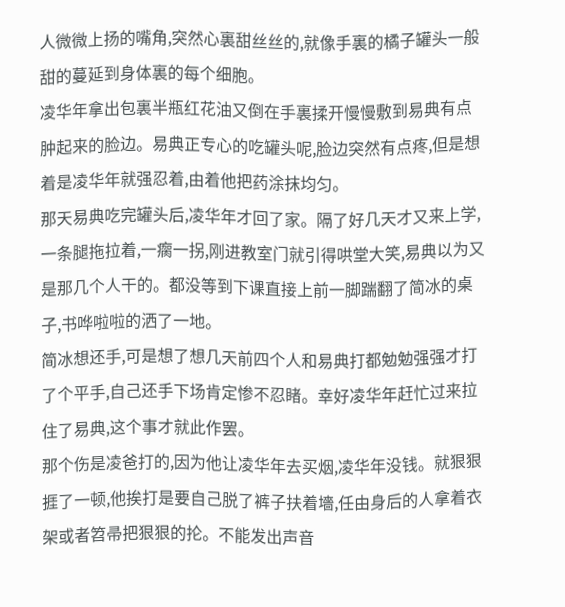人微微上扬的嘴角,突然心裏甜丝丝的,就像手裏的橘子罐头一般甜的蔓延到身体裏的每个细胞。
凌华年拿出包裏半瓶红花油又倒在手裏揉开慢慢敷到易典有点肿起来的脸边。易典正专心的吃罐头呢,脸边突然有点疼,但是想着是凌华年就强忍着,由着他把药涂抹均匀。
那天易典吃完罐头后,凌华年才回了家。隔了好几天才又来上学,一条腿拖拉着,一瘸一拐,刚进教室门就引得哄堂大笑,易典以为又是那几个人干的。都没等到下课直接上前一脚踹翻了简冰的桌子,书哗啦啦的洒了一地。
简冰想还手,可是想了想几天前四个人和易典打都勉勉强强才打了个平手,自己还手下场肯定惨不忍睹。幸好凌华年赶忙过来拉住了易典,这个事才就此作罢。
那个伤是凌爸打的,因为他让凌华年去买烟,凌华年没钱。就狠狠捱了一顿,他挨打是要自己脱了裤子扶着墻,任由身后的人拿着衣架或者笤帚把狠狠的抡。不能发出声音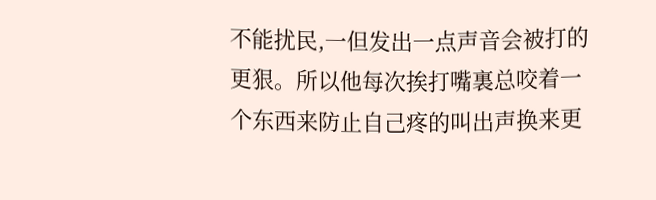不能扰民,一但发出一点声音会被打的更狠。所以他每次挨打嘴裏总咬着一个东西来防止自己疼的叫出声换来更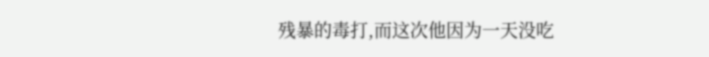残暴的毒打,而这次他因为一天没吃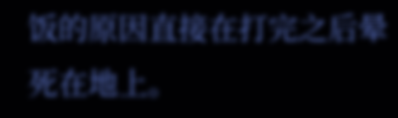饭的原因直接在打完之后晕死在地上。